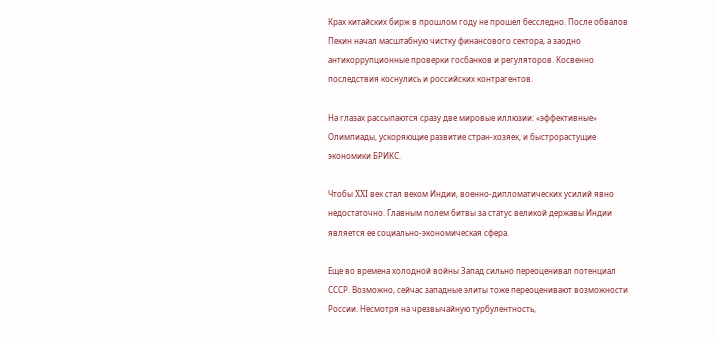Крах китайских бирж в прошлом году не прошел бесследно. После обвалов Пекин начал масштабную чистку финансового сектора, а заодно антикоррупционные проверки госбанков и регуляторов. Косвенно последствия коснулись и российских контрагентов.

На глазах рассыпаются сразу две мировые иллюзии: «эффективные» Олимпиады, ускоряющие развитие стран-хозяек, и быстрорастущие экономики БРИКС.

Чтобы XXI век стал веком Индии, военно-дипломатических усилий явно недостаточно. Главным полем битвы за статус великой державы Индии является ее социально-экономическая сфера.

Еще во времена холодной войны Запад сильно переоценивал потенциал СССР. Возможно, сейчас западные элиты тоже переоценивают возможности России. Несмотря на чрезвычайную турбулентность,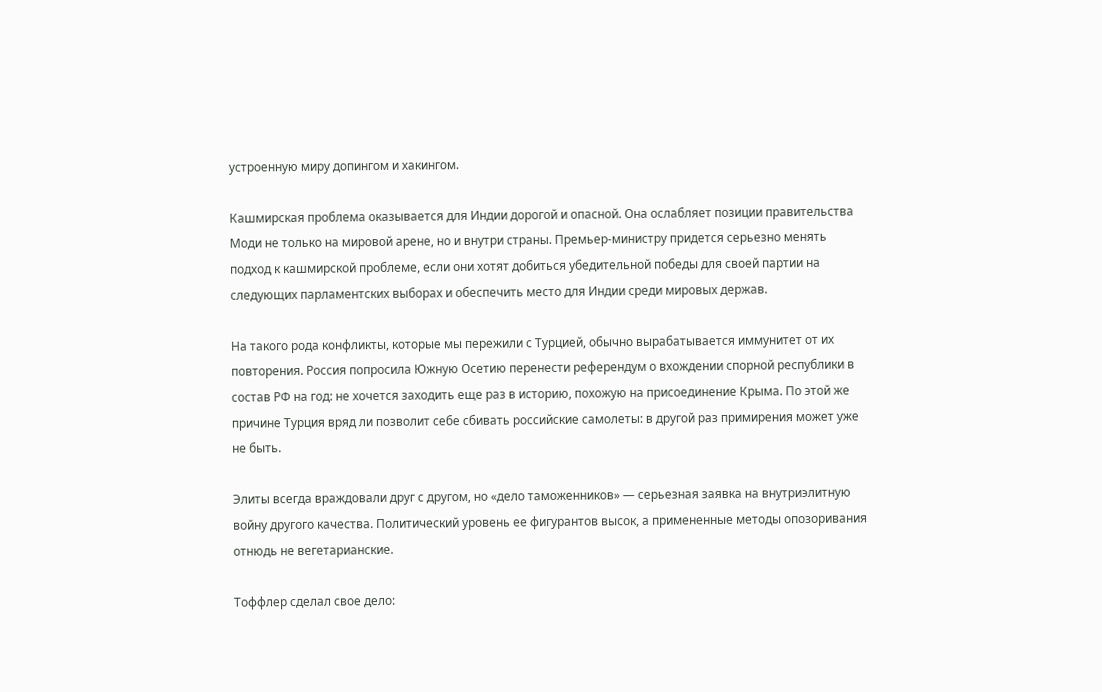устроенную миру допингом и хакингом.

Кашмирская проблема оказывается для Индии дорогой и опасной. Она ослабляет позиции правительства Моди не только на мировой арене, но и внутри страны. Премьер-министру придется серьезно менять подход к кашмирской проблеме, если они хотят добиться убедительной победы для своей партии на следующих парламентских выборах и обеспечить место для Индии среди мировых держав.

На такого рода конфликты, которые мы пережили с Турцией, обычно вырабатывается иммунитет от их повторения. Россия попросила Южную Осетию перенести референдум о вхождении спорной республики в состав РФ на год: не хочется заходить еще раз в историю, похожую на присоединение Крыма. По этой же причине Турция вряд ли позволит себе сбивать российские самолеты: в другой раз примирения может уже не быть.

Элиты всегда враждовали друг с другом, но «дело таможенников» — серьезная заявка на внутриэлитную войну другого качества. Политический уровень ее фигурантов высок, а примененные методы опозоривания отнюдь не вегетарианские.

Тоффлер сделал свое дело: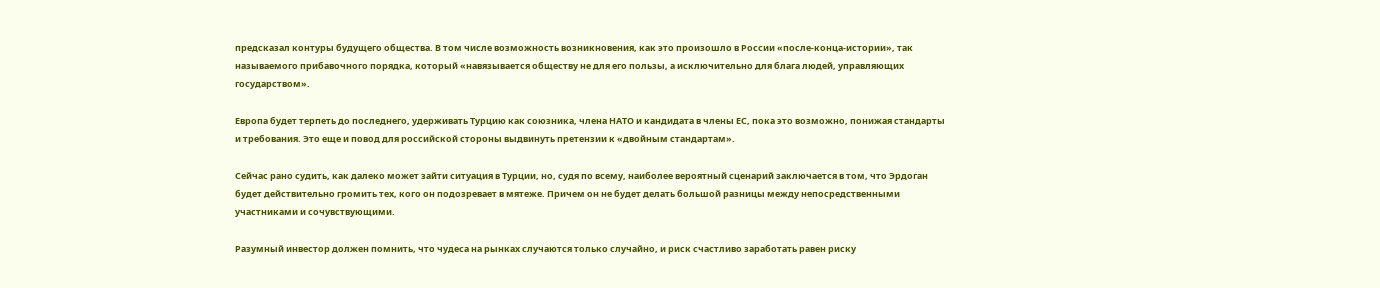предсказал контуры будущего общества. В том числе возможность возникновения, как это произошло в России «после-конца-истории», так называемого прибавочного порядка, который «навязывается обществу не для его пользы, а исключительно для блага людей, управляющих государством».

Европа будет терпеть до последнего, удерживать Турцию как союзника, члена НАТО и кандидата в члены ЕС, пока это возможно, понижая стандарты и требования. Это еще и повод для российской стороны выдвинуть претензии к «двойным стандартам».

Сейчас рано судить, как далеко может зайти ситуация в Турции, но, судя по всему, наиболее вероятный сценарий заключается в том, что Эрдоган будет действительно громить тех, кого он подозревает в мятеже. Причем он не будет делать большой разницы между непосредственными участниками и сочувствующими.

Разумный инвестор должен помнить, что чудеса на рынках случаются только случайно, и риск счастливо заработать равен риску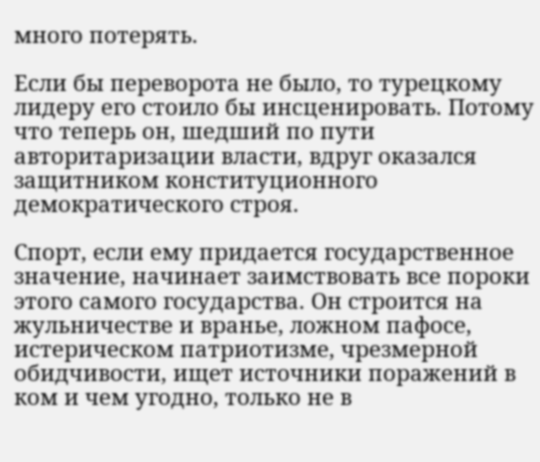много потерять.

Если бы переворота не было, то турецкому лидеру его стоило бы инсценировать. Потому что теперь он, шедший по пути авторитаризации власти, вдруг оказался защитником конституционного демократического строя.

Спорт, если ему придается государственное значение, начинает заимствовать все пороки этого самого государства. Он строится на жульничестве и вранье, ложном пафосе, истерическом патриотизме, чрезмерной обидчивости, ищет источники поражений в ком и чем угодно, только не в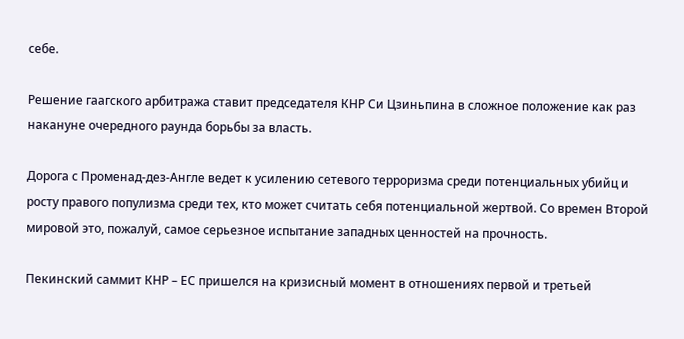себе.

Решение гаагского арбитража ставит председателя КНР Си Цзиньпина в сложное положение как раз накануне очередного раунда борьбы за власть.

Дорога с Променад-дез-Англе ведет к усилению сетевого терроризма среди потенциальных убийц и росту правого популизма среди тех, кто может считать себя потенциальной жертвой. Со времен Второй мировой это, пожалуй, самое серьезное испытание западных ценностей на прочность.

Пекинский саммит КНР – ЕС пришелся на кризисный момент в отношениях первой и третьей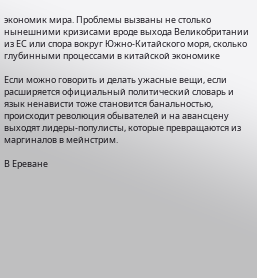экономик мира. Проблемы вызваны не столько нынешними кризисами вроде выхода Великобритании из ЕС или спора вокруг Южно-Китайского моря, сколько глубинными процессами в китайской экономике

Если можно говорить и делать ужасные вещи, если расширяется официальный политический словарь и язык ненависти тоже становится банальностью, происходит революция обывателей и на авансцену выходят лидеры-популисты, которые превращаются из маргиналов в мейнстрим.

В Ереване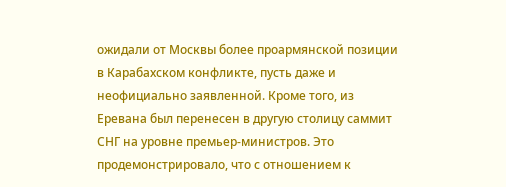ожидали от Москвы более проармянской позиции в Карабахском конфликте, пусть даже и неофициально заявленной. Кроме того, из Еревана был перенесен в другую столицу саммит СНГ на уровне премьер-министров. Это продемонстрировало, что с отношением к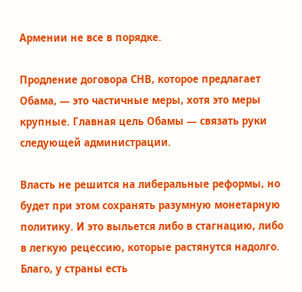Армении не все в порядке.

Продление договора СНВ, которое предлагает Обама, — это частичные меры, хотя это меры крупные. Главная цель Обамы — связать руки следующей администрации.

Власть не решится на либеральные реформы, но будет при этом сохранять разумную монетарную политику. И это выльется либо в стагнацию, либо в легкую рецессию, которые растянутся надолго. Благо, у страны есть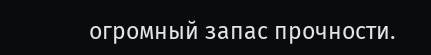огромный запас прочности.